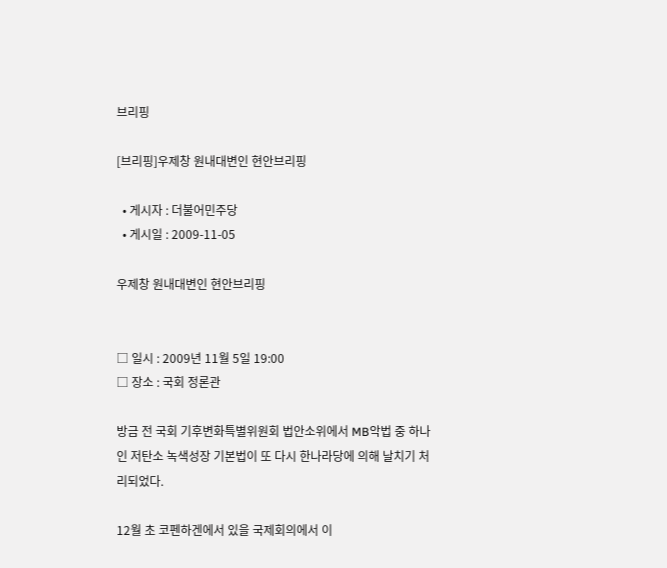브리핑

[브리핑]우제창 원내대변인 현안브리핑

  • 게시자 : 더불어민주당
  • 게시일 : 2009-11-05

우제창 원내대변인 현안브리핑


□ 일시 : 2009년 11월 5일 19:00
□ 장소 : 국회 정론관

방금 전 국회 기후변화특별위원회 법안소위에서 MB악법 중 하나인 저탄소 녹색성장 기본법이 또 다시 한나라당에 의해 날치기 처리되었다.

12월 초 코펜하겐에서 있을 국제회의에서 이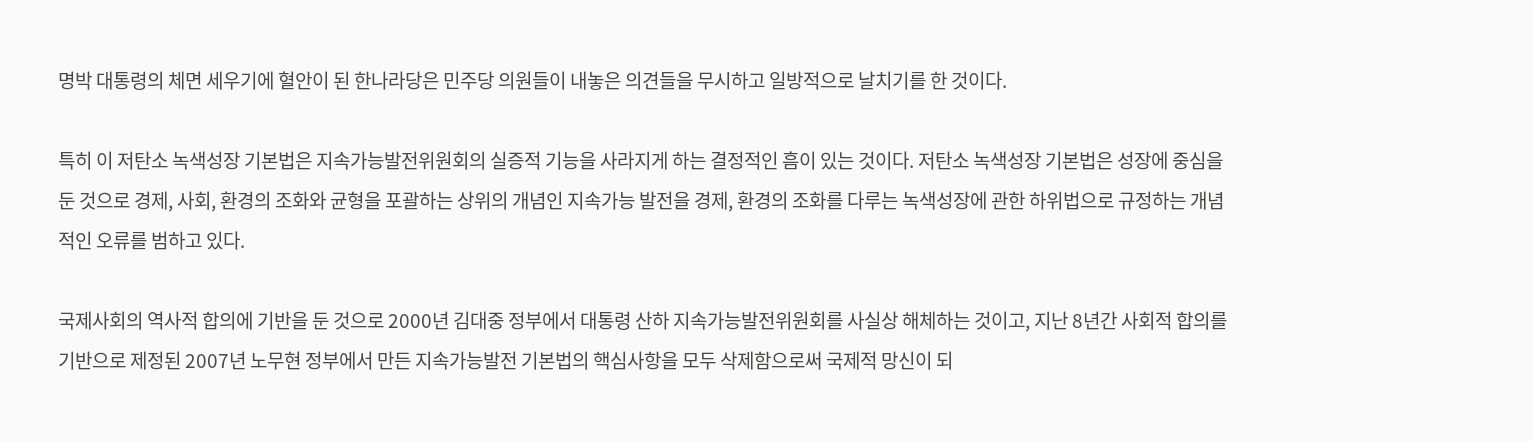명박 대통령의 체면 세우기에 혈안이 된 한나라당은 민주당 의원들이 내놓은 의견들을 무시하고 일방적으로 날치기를 한 것이다.

특히 이 저탄소 녹색성장 기본법은 지속가능발전위원회의 실증적 기능을 사라지게 하는 결정적인 흠이 있는 것이다. 저탄소 녹색성장 기본법은 성장에 중심을 둔 것으로 경제, 사회, 환경의 조화와 균형을 포괄하는 상위의 개념인 지속가능 발전을 경제, 환경의 조화를 다루는 녹색성장에 관한 하위법으로 규정하는 개념적인 오류를 범하고 있다.

국제사회의 역사적 합의에 기반을 둔 것으로 2000년 김대중 정부에서 대통령 산하 지속가능발전위원회를 사실상 해체하는 것이고, 지난 8년간 사회적 합의를 기반으로 제정된 2007년 노무현 정부에서 만든 지속가능발전 기본법의 핵심사항을 모두 삭제함으로써 국제적 망신이 되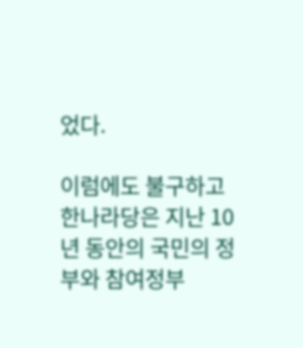었다.

이럼에도 불구하고 한나라당은 지난 10년 동안의 국민의 정부와 참여정부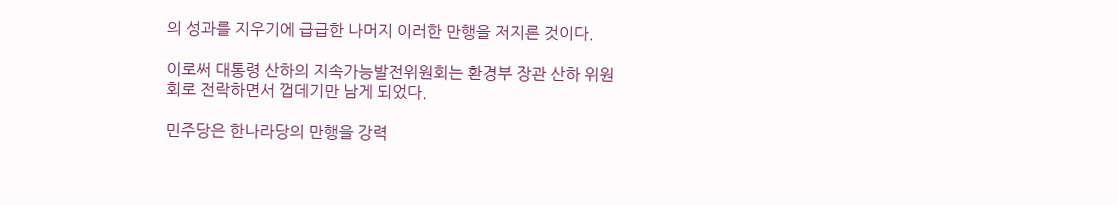의 성과를 지우기에 급급한 나머지 이러한 만행을 저지른 것이다.

이로써 대통령 산하의 지속가능발전위원회는 환경부 장관 산하 위원회로 전락하면서 껍데기만 남게 되었다.

민주당은 한나라당의 만행을 강력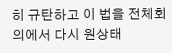히 규탄하고 이 법을 전체회의에서 다시 원상태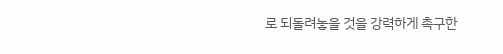로 되돌려놓을 것을 강력하게 촉구한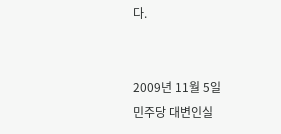다.


2009년 11월 5일
민주당 대변인실